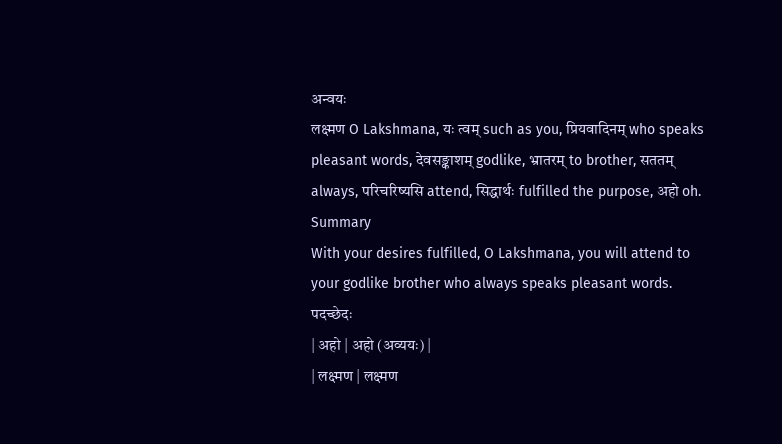अन्वयः
लक्ष्मण O Lakshmana, यः त्वम् such as you, प्रियवादिनम् who speaks pleasant words, देवसङ्काशम् godlike, भ्रातरम् to brother, सततम् always, परिचरिष्यसि attend, सिद्धार्थः fulfilled the purpose, अहो oh.
Summary
With your desires fulfilled, O Lakshmana, you will attend to your godlike brother who always speaks pleasant words.
पदच्छेदः
| अहो | अहो (अव्ययः) |
| लक्ष्मण | लक्ष्मण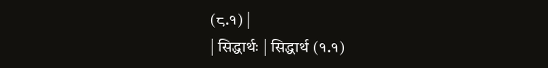(८.१) |
| सिद्धार्थः | सिद्धार्थ (१.१)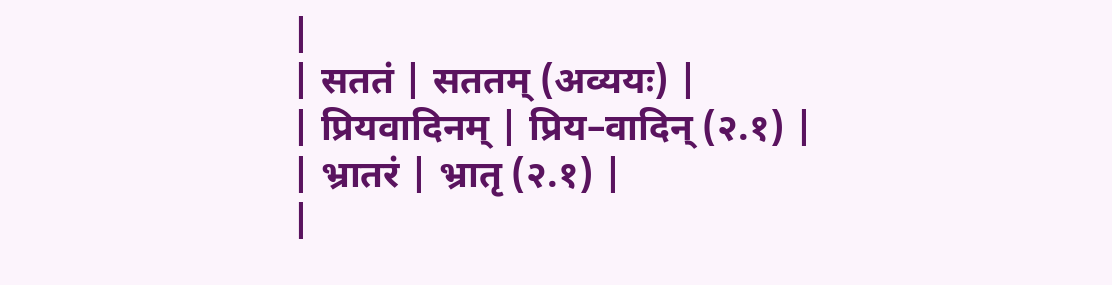|
| सततं | सततम् (अव्ययः) |
| प्रियवादिनम् | प्रिय–वादिन् (२.१) |
| भ्रातरं | भ्रातृ (२.१) |
|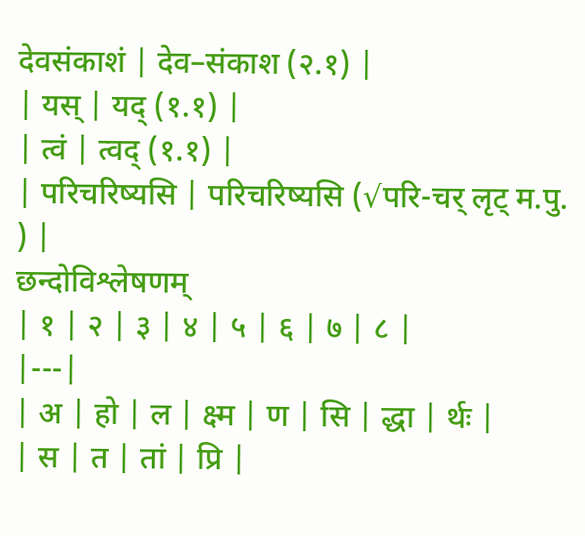देवसंकाशं | देव–संकाश (२.१) |
| यस् | यद् (१.१) |
| त्वं | त्वद् (१.१) |
| परिचरिष्यसि | परिचरिष्यसि (√परि-चर् लृट् म.पु. ) |
छन्दोविश्लेषणम्
| १ | २ | ३ | ४ | ५ | ६ | ७ | ८ |
|---|
| अ | हो | ल | क्ष्म | ण | सि | द्धा | र्थः |
| स | त | तां | प्रि |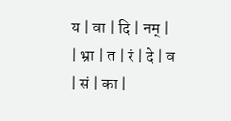य | वा | दि | नम् |
| भ्रा | त | रं | दे | व | सं | का |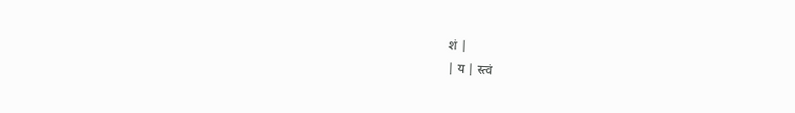शं |
| य | स्त्वं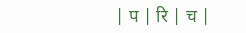| प | रि | च |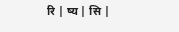रि | ष्य | सि |